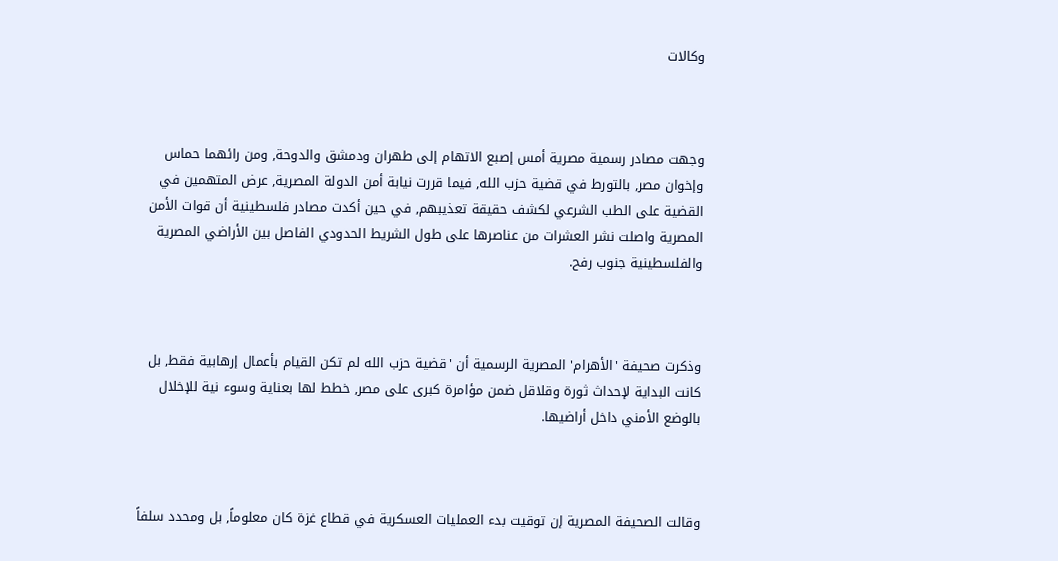وكالات



وجهت مصادر رسمية مصرية أمس إصبع الاتهام إلى طهران ودمشق والدوحة, ومن رائهما حماس وإخوان مصر, بالتورط في قضية حزب الله, فيما قررت نيابة أمن الدولة المصرية, عرض المتهمين في القضية على الطب الشرعي لكشف حقيقة تعذيبهم, في حين أكدت مصادر فلسطينية أن قوات الأمن المصرية واصلت نشر العشرات من عناصرها على طول الشريط الحدودي الفاصل بين الأراضي المصرية والفلسطينية جنوب رفح.



وذكرت صحيفة 'الأهرام' المصرية الرسمية أن 'قضية حزب الله لم تكن القيام بأعمال إرهابية فقط, بل كانت البداية لإحداث ثورة وقلاقل ضمن مؤامرة كبرى على مصر, خطط لها بعناية وسوء نية للإخلال بالوضع الأمني داخل أراضيها.



وقالت الصحيفة المصرية إن توقيت بدء العمليات العسكرية في قطاع غزة كان معلوماً, بل ومحدد سلفاً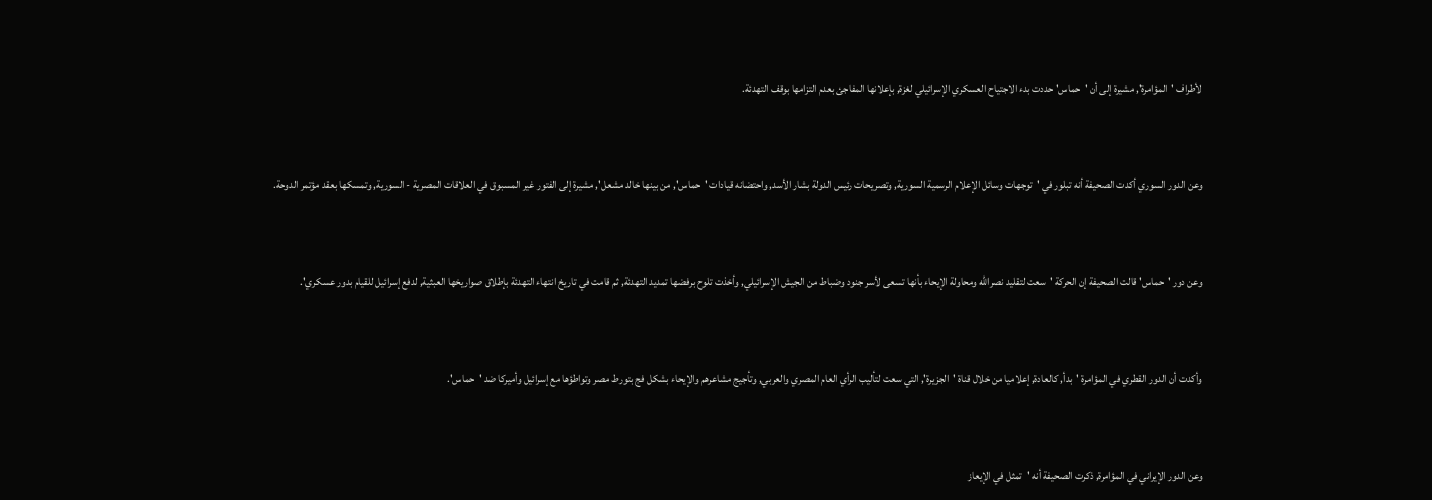لأطراف 'المؤامرة', مشيرة إلى أن 'حماس' حددت بدء الاجتياح العسكري الإسرائيلي لغزة, بإعلانها المفاجئ بعدم التزامها بوقف التهدئة.



وعن الدور السوري أكدت الصحيفة أنه تبلور في 'توجهات وسائل الإعلام الرسمية السورية, وتصريحات رئيس الدولة بشار الأسد, واحتضانه قيادات 'حماس', من بينها خالد مشعل', مشيرة إلى الفتور غير المسبوق في العلاقات المصرية - السورية, وتمسكها بعقد مؤتمر الدوحة.



وعن دور 'حماس' قالت الصحيفة إن الحركة 'سعت لتقليد نصرالله ومحاولة الإيحاء بأنها تسعى لأسر جنود وضباط من الجيش الإسرائيلي, وأخذت تلوح برفضها تمديد التهدئة, ثم قامت في تاريخ انتهاء التهدئة بإطلاق صواريخها العبثية, لدفع إسرائيل للقيام بدور عسكري'.



وأكدت أن الدور القطري في المؤامرة 'بدأ, كالعادة, إعلاميا من خلال قناة 'الجزيرة', التي سعت لتأليب الرأي العام المصري والعربي, وتأجيج مشاعرهم والإيحاء بشكل فج بتورط مصر وتواطؤها مع إسرائيل وأميركا ضد 'حماس'.



وعن الدور الإيراني في المؤامرة, ذكرت الصحيفة أنه 'تمثل في الإيعاز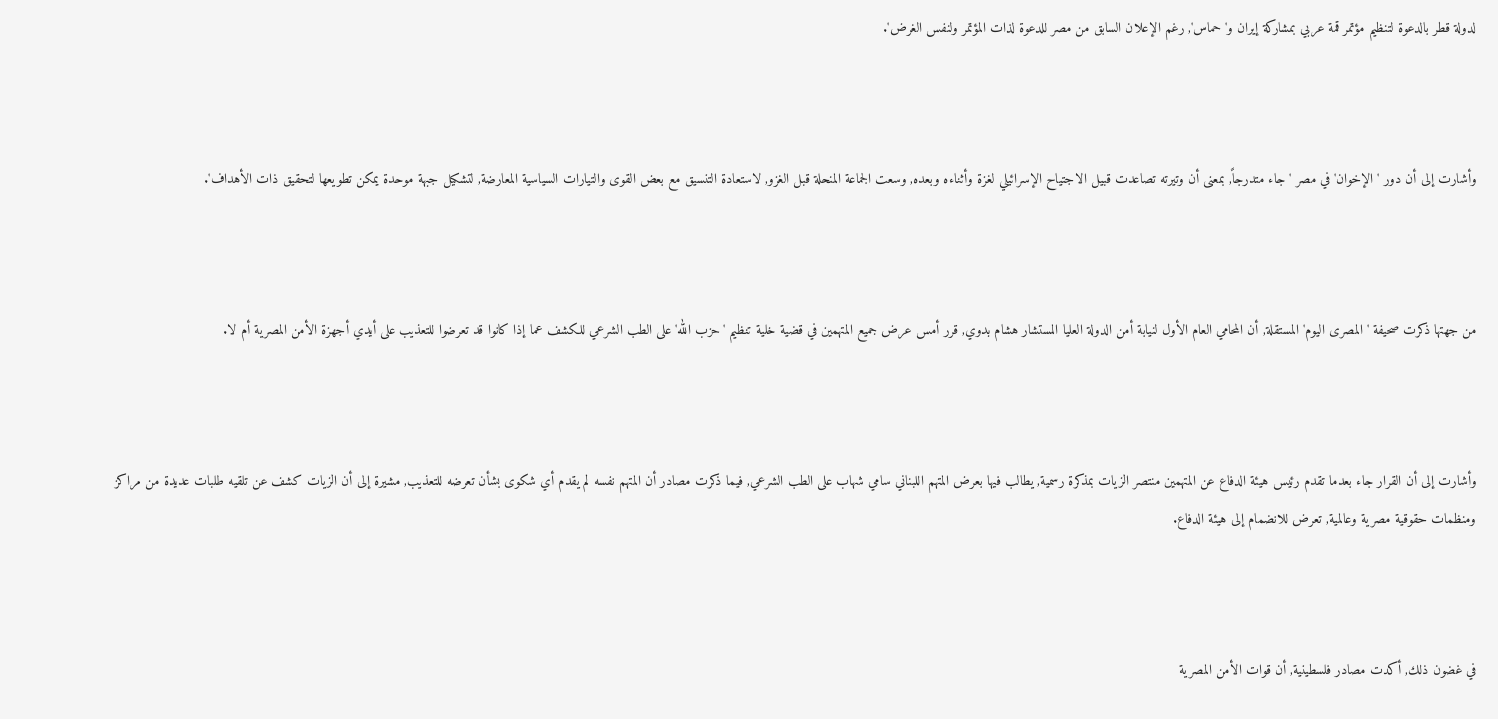لدولة قطر بالدعوة لتنظيم مؤتمر قمة عربي بمشاركة إيران و'حماس', رغم الإعلان السابق من مصر للدعوة لذات المؤتمر ولنفس الغرض'.



وأشارت إلى أن دور 'الإخوان' في مصر 'جاء متدرجاً, بمعنى أن وتيرته تصاعدت قبيل الاجتياح الإسرائيلي لغزة وأثناءه وبعده, وسعت الجماعة المنحلة قبل الغزو, لاستعادة التنسيق مع بعض القوى والتيارات السياسية المعارضة, لتشكيل جبهة موحدة يمكن تطويعها لتحقيق ذات الأهداف'.



من جهتها ذكرت صحيفة 'المصرى اليوم' المستقلة, أن المحامي العام الأول لنيابة أمن الدولة العليا المستشار هشام بدوي, قرر أمس عرض جميع المتهمين في قضية خلية تنظيم 'حزب الله' على الطب الشرعي للكشف عما إذا كانوا قد تعرضوا للتعذيب على أيدي أجهزة الأمن المصرية أم لا.



وأشارت إلى أن القرار جاء بعدما تقدم رئيس هيئة الدفاع عن المتهمين منتصر الزيات بمذكرة رسمية, يطالب فيها بعرض المتهم اللبناني سامي شهاب على الطب الشرعي, فيما ذكرت مصادر أن المتهم نفسه لم يقدم أي شكوى بشأن تعرضه للتعذيب, مشيرة إلى أن الزيات كشف عن تلقيه طلبات عديدة من مراكز ومنظمات حقوقية مصرية وعالمية, تعرض للانضمام إلى هيئة الدفاع.



في غضون ذلك, أكدت مصادر فلسطينية, أن قوات الأمن المصرية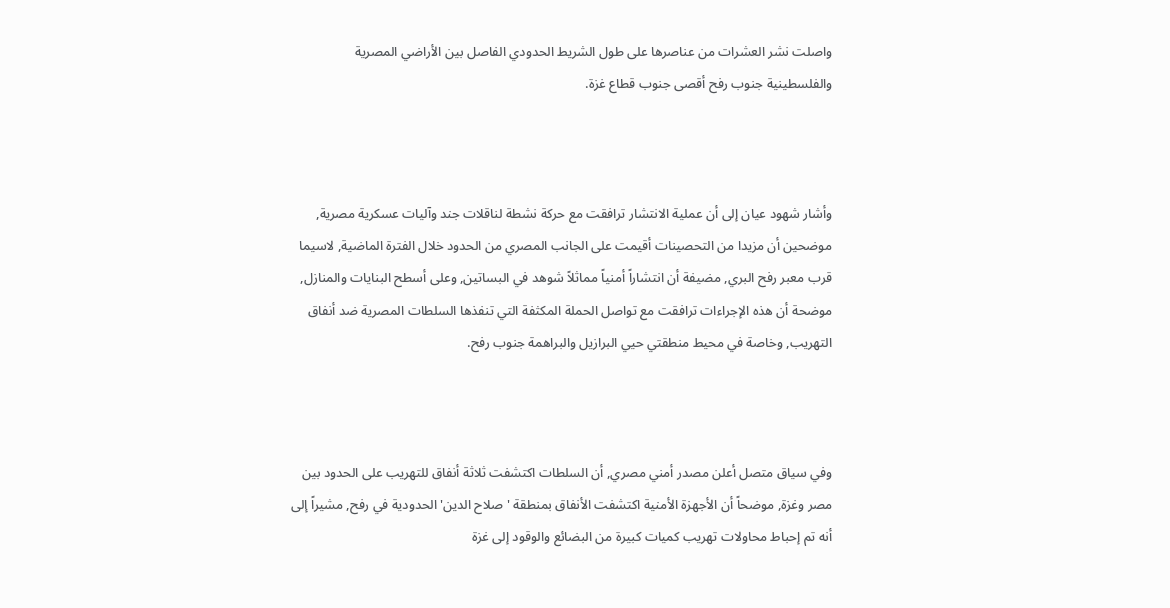واصلت نشر العشرات من عناصرها على طول الشريط الحدودي الفاصل بين الأراضي المصرية والفلسطينية جنوب رفح أقصى جنوب قطاع غزة.



وأشار شهود عيان إلى أن عملية الانتشار ترافقت مع حركة نشطة لناقلات جند وآليات عسكرية مصرية, موضحين أن مزيدا من التحصينات أقيمت على الجانب المصري من الحدود خلال الفترة الماضية, لاسيما قرب معبر رفح البري, مضيفة أن انتشاراً أمنياً مماثلاً شوهد في البساتين, وعلى أسطح البنايات والمنازل, موضحة أن هذه الإجراءات ترافقت مع تواصل الحملة المكثفة التي تنفذها السلطات المصرية ضد أنفاق التهريب, وخاصة في محيط منطقتي حيي البرازيل والبراهمة جنوب رفح.



وفي سياق متصل أعلن مصدر أمني مصري, أن السلطات اكتشفت ثلاثة أنفاق للتهريب على الحدود بين مصر وغزة, موضحاً أن الأجهزة الأمنية اكتشفت الأنفاق بمنطقة 'صلاح الدين' الحدودية في رفح, مشيراً إلى أنه تم إحباط محاولات تهريب كميات كبيرة من البضائع والوقود إلى غزة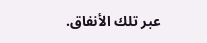عبر تلك الأنفاق.